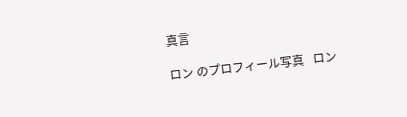真言

ロン のプロフィール写真   ロン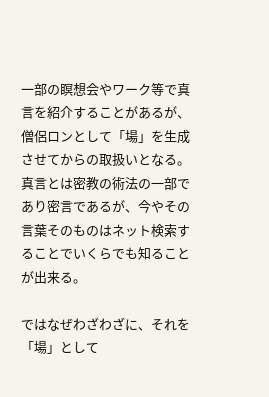一部の瞑想会やワーク等で真言を紹介することがあるが、僧侶ロンとして「場」を生成させてからの取扱いとなる。
真言とは密教の術法の一部であり密言であるが、今やその言葉そのものはネット検索することでいくらでも知ることが出来る。

ではなぜわざわざに、それを「場」として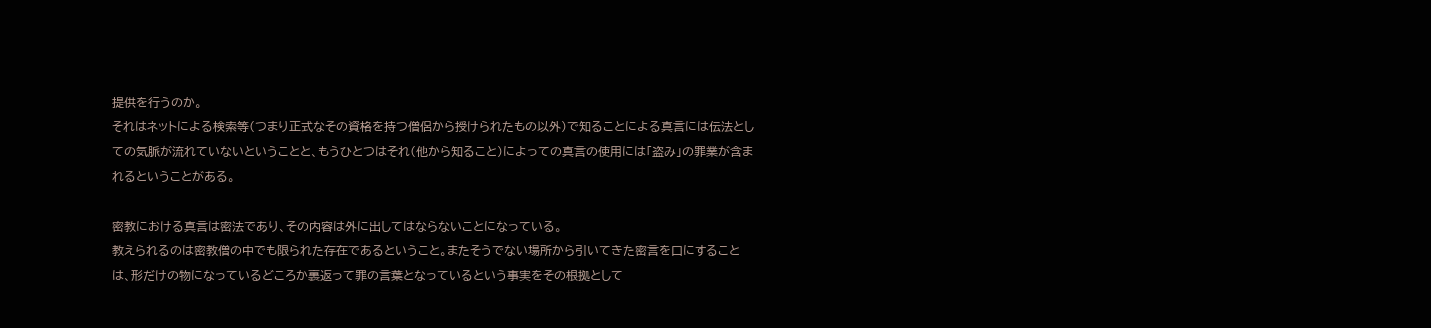提供を行うのか。
それはネットによる検索等(つまり正式なその資格を持つ僧侶から授けられたもの以外)で知ることによる真言には伝法としての気脈が流れていないということと、もうひとつはそれ(他から知ること)によっての真言の使用には「盗み」の罪業が含まれるということがある。

密教における真言は密法であり、その内容は外に出してはならないことになっている。
教えられるのは密教僧の中でも限られた存在であるということ。またそうでない場所から引いてきた密言を口にすることは、形だけの物になっているどころか裏返って罪の言葉となっているという事実をその根拠として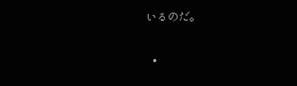いるのだ。

  •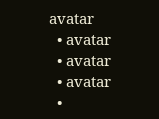avatar
  • avatar
  • avatar
  • avatar
  •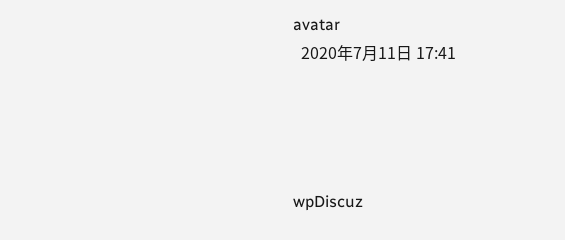avatar
  2020年7月11日 17:41




wpDiscuz